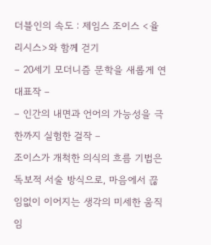더블인의 속도 : 제임스 조이스 <율리시스>와 함께 걷기
– 20세기 모더니즘 문학을 새롭게 연 대표작 –
– 인간의 내면과 언어의 가능성을 극한까지 실험한 걸작 –
조이스가 개척한 의식의 흐름 기법은 독보적 서술 방식으로, 마음에서 끊임없이 이어지는 생각의 미세한 움직임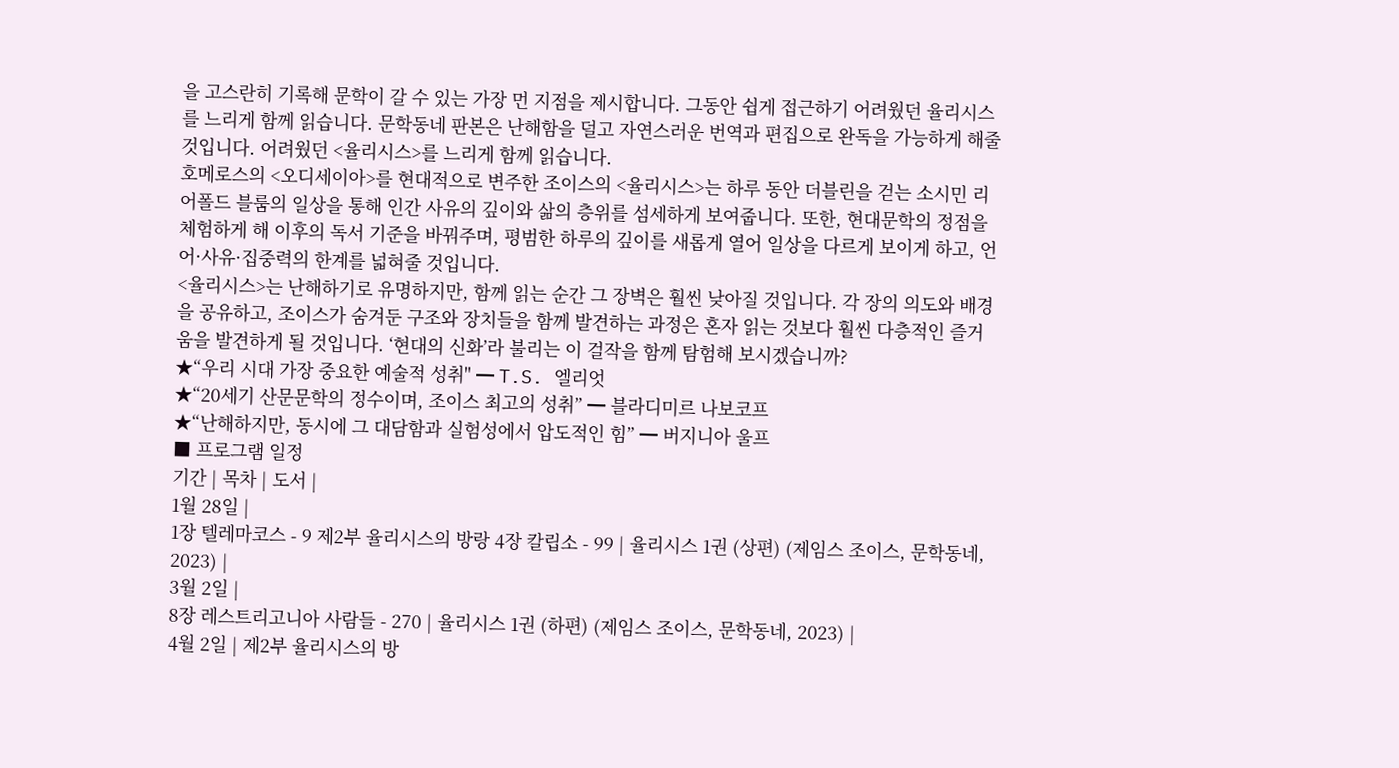을 고스란히 기록해 문학이 갈 수 있는 가장 먼 지점을 제시합니다. 그동안 쉽게 접근하기 어려웠던 율리시스를 느리게 함께 읽습니다. 문학동네 판본은 난해함을 덜고 자연스러운 번역과 편집으로 완독을 가능하게 해줄 것입니다. 어려웠던 <율리시스>를 느리게 함께 읽습니다.
호메로스의 <오디세이아>를 현대적으로 변주한 조이스의 <율리시스>는 하루 동안 더블린을 걷는 소시민 리어폴드 블룸의 일상을 통해 인간 사유의 깊이와 삶의 층위를 섬세하게 보여줍니다. 또한, 현대문학의 정점을 체험하게 해 이후의 독서 기준을 바꿔주며, 평범한 하루의 깊이를 새롭게 열어 일상을 다르게 보이게 하고, 언어·사유·집중력의 한계를 넓혀줄 것입니다.
<율리시스>는 난해하기로 유명하지만, 함께 읽는 순간 그 장벽은 훨씬 낮아질 것입니다. 각 장의 의도와 배경을 공유하고, 조이스가 숨겨둔 구조와 장치들을 함께 발견하는 과정은 혼자 읽는 것보다 훨씬 다층적인 즐거움을 발견하게 될 것입니다. ‘현대의 신화’라 불리는 이 걸작을 함께 탐험해 보시겠습니까?
★“우리 시대 가장 중요한 예술적 성취" ━ T.S. 엘리엇
★“20세기 산문문학의 정수이며, 조이스 최고의 성취” ━ 블라디미르 나보코프
★“난해하지만, 동시에 그 대담함과 실험성에서 압도적인 힘” ━ 버지니아 울프
■ 프로그램 일정
기간 | 목차 | 도서 |
1월 28일 |
1장 텔레마코스 - 9 제2부 율리시스의 방랑 4장 칼립소 - 99 | 율리시스 1권 (상편) (제임스 조이스, 문학동네, 2023) |
3월 2일 |
8장 레스트리고니아 사람들 - 270 | 율리시스 1권 (하편) (제임스 조이스, 문학동네, 2023) |
4월 2일 | 제2부 율리시스의 방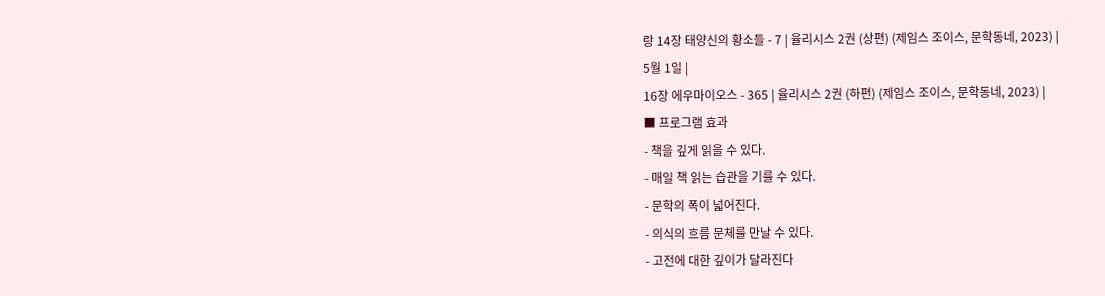랑 14장 태양신의 황소들 - 7 | 율리시스 2권 (상편) (제임스 조이스, 문학동네, 2023) |
5월 1일 |
16장 에우마이오스 - 365 | 율리시스 2권 (하편) (제임스 조이스, 문학동네, 2023) |
■ 프로그램 효과
- 책을 깊게 읽을 수 있다.
- 매일 책 읽는 습관을 기를 수 있다.
- 문학의 폭이 넓어진다.
- 의식의 흐름 문체를 만날 수 있다.
- 고전에 대한 깊이가 달라진다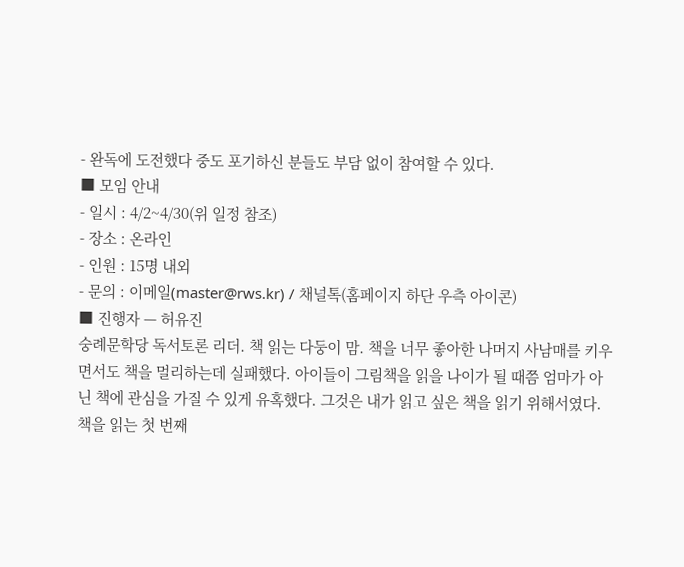- 완독에 도전했다 중도 포기하신 분들도 부담 없이 참여할 수 있다.
■ 모임 안내
- 일시 : 4/2~4/30(위 일정 참조)
- 장소 : 온라인
- 인원 : 15명 내외
- 문의 : 이메일(master@rws.kr) / 채널톡(홈페이지 하단 우측 아이콘)
■ 진행자 — 허유진
숭례문학당 독서토론 리더. 책 읽는 다둥이 맘. 책을 너무 좋아한 나머지 사남매를 키우면서도 책을 멀리하는데 실패했다. 아이들이 그림책을 읽을 나이가 될 때쯤 엄마가 아닌 책에 관심을 가질 수 있게 유혹했다. 그것은 내가 읽고 싶은 책을 읽기 위해서였다. 책을 읽는 첫 번째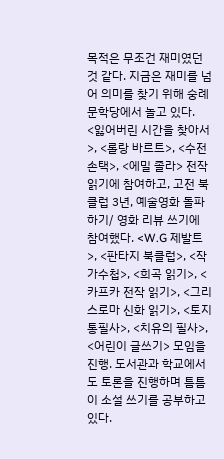목적은 무조건 재미였던 것 같다. 지금은 재미를 넘어 의미를 찾기 위해 숭례문학당에서 놀고 있다.
<잃어버린 시간을 찾아서>, <롤랑 바르트>, <수전 손택>, <에밀 졸라> 전작 읽기에 참여하고, 고전 북클럽 3년, 예술영화 돌파하기/ 영화 리뷰 쓰기에 참여했다. <W.G 제발트>, <판타지 북클럽>, <작가수첩>, <희곡 읽기>, <카프카 전작 읽기>, <그리스로마 신화 읽기>, <토지 통필사>, <치유의 필사>, <어린이 글쓰기> 모임을 진행. 도서관과 학교에서도 토론을 진행하며 틈틈이 소설 쓰기를 공부하고 있다.